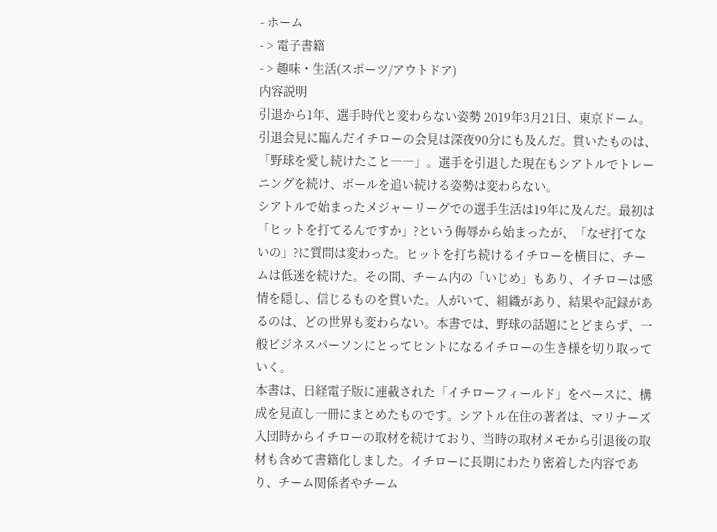- ホーム
- > 電子書籍
- > 趣味・生活(スポーツ/アウトドア)
内容説明
引退から1年、選手時代と変わらない姿勢 2019年3月21日、東京ドーム。引退会見に臨んだイチローの会見は深夜90分にも及んだ。貫いたものは、「野球を愛し続けたこと――」。選手を引退した現在もシアトルでトレーニングを続け、ボールを追い続ける姿勢は変わらない。
シアトルで始まったメジャーリーグでの選手生活は19年に及んだ。最初は「ヒットを打てるんですか」?という侮辱から始まったが、「なぜ打てないの」?に質問は変わった。ヒットを打ち続けるイチローを横目に、チームは低迷を続けた。その間、チーム内の「いじめ」もあり、イチローは感情を隠し、信じるものを貫いた。人がいて、組織があり、結果や記録があるのは、どの世界も変わらない。本書では、野球の話題にとどまらず、一般ビジネスパーソンにとってヒントになるイチローの生き様を切り取っていく。
本書は、日経電子版に連載された「イチローフィールド」をベースに、構成を見直し一冊にまとめたものです。シアトル在住の著者は、マリナーズ入団時からイチローの取材を続けており、当時の取材メモから引退後の取材も含めて書籍化しました。イチローに長期にわたり密着した内容であり、チーム関係者やチーム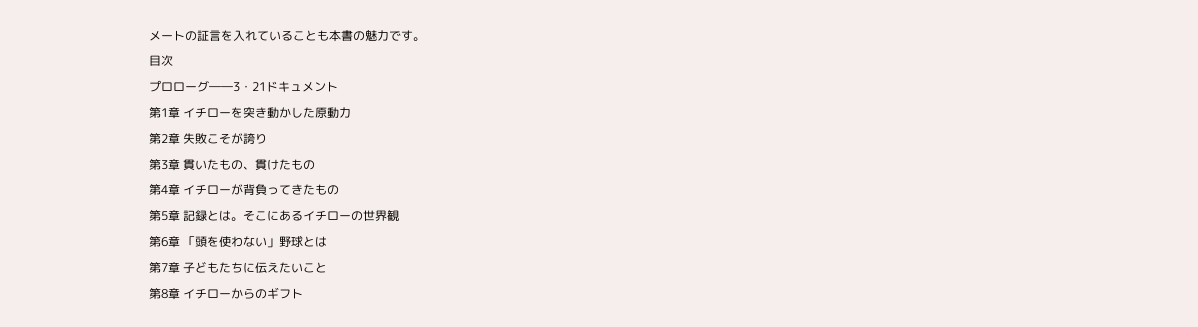メートの証言を入れていることも本書の魅力です。
目次
プロローグ――3・21ドキュメント
第1章 イチローを突き動かした原動力
第2章 失敗こそが誇り
第3章 貫いたもの、貫けたもの
第4章 イチローが背負ってきたもの
第5章 記録とは。そこにあるイチローの世界観
第6章 「頭を使わない」野球とは
第7章 子どもたちに伝えたいこと
第8章 イチローからのギフト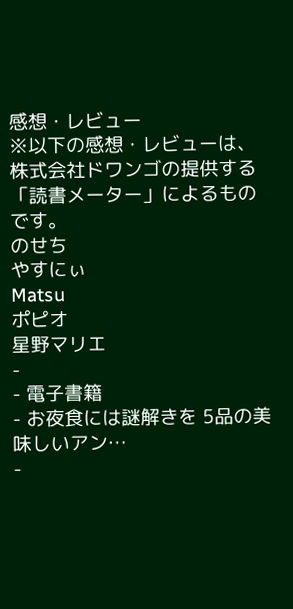感想・レビュー
※以下の感想・レビューは、株式会社ドワンゴの提供する「読書メーター」によるものです。
のせち
やすにぃ
Matsu
ポピオ
星野マリエ
-
- 電子書籍
- お夜食には謎解きを 5品の美味しいアン…
-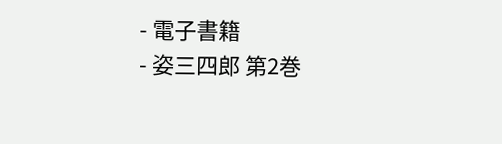- 電子書籍
- 姿三四郎 第2巻